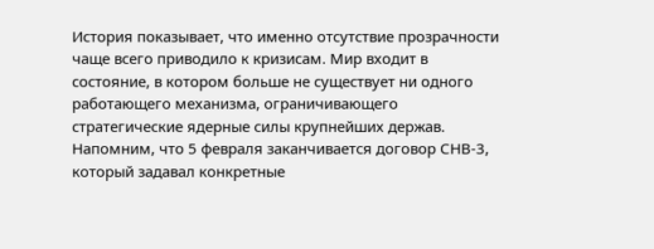История показывает, что именно отсутствие прозрачности чаще всего приводило к кризисам. Мир входит в состояние, в котором больше не существует ни одного работающего механизма, ограничивающего стратегические ядерные силы крупнейших держав.
Напомним, что 5 февраля заканчивается договор СНВ‑3, который задавал конкретные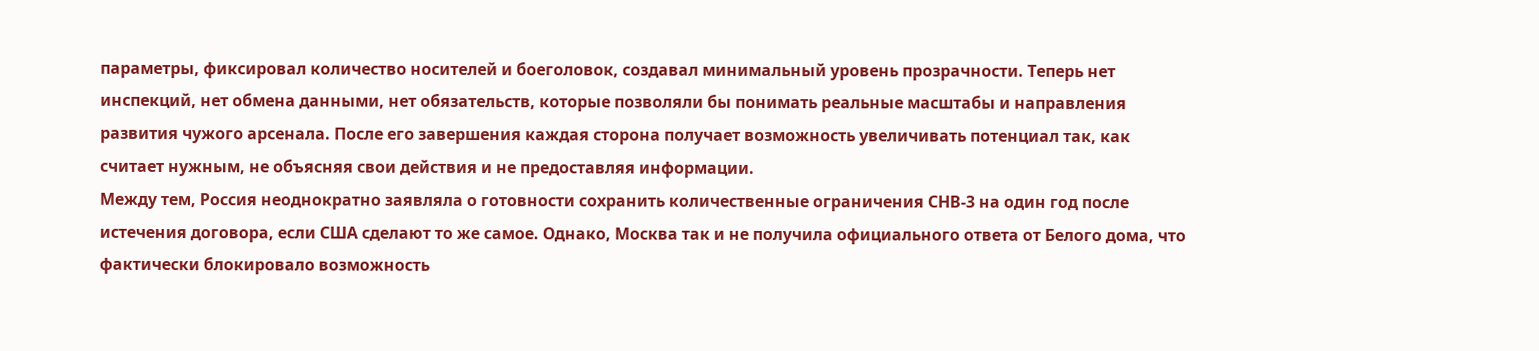параметры, фиксировал количество носителей и боеголовок, создавал минимальный уровень прозрачности. Теперь нет инспекций, нет обмена данными, нет обязательств, которые позволяли бы понимать реальные масштабы и направления развития чужого арсенала. После его завершения каждая сторона получает возможность увеличивать потенциал так, как считает нужным, не объясняя свои действия и не предоставляя информации.
Между тем, Россия неоднократно заявляла о готовности сохранить количественные ограничения СНВ‑3 на один год после истечения договора, если США сделают то же самое. Однако, Москва так и не получила официального ответа от Белого дома, что фактически блокировало возможность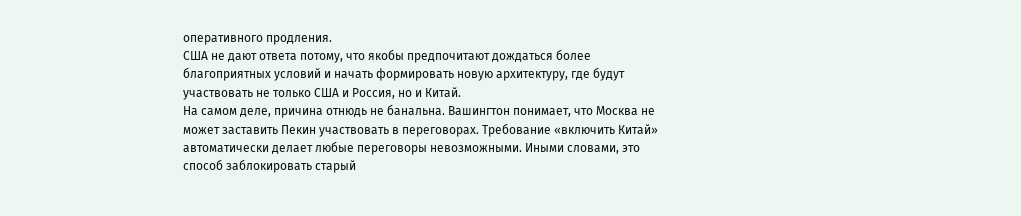оперативного продления.
США не дают ответа потому, что якобы предпочитают дождаться более благоприятных условий и начать формировать новую архитектуру, где будут участвовать не только США и Россия, но и Китай.
На самом деле, причина отнюдь не банальна. Вашингтон понимает, что Москва не может заставить Пекин участвовать в переговорах. Требование «включить Китай» автоматически делает любые переговоры невозможными. Иными словами, это способ заблокировать старый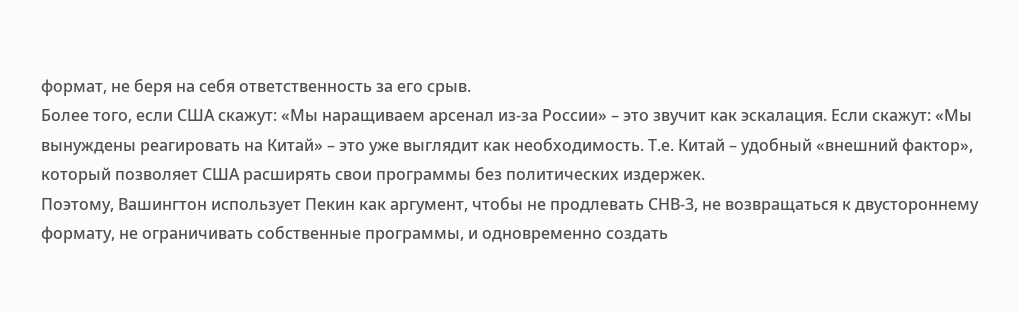формат, не беря на себя ответственность за его срыв.
Более того, если США скажут: «Мы наращиваем арсенал из-за России» – это звучит как эскалация. Если скажут: «Мы вынуждены реагировать на Китай» – это уже выглядит как необходимость. Т.е. Китай – удобный «внешний фактор», который позволяет США расширять свои программы без политических издержек.
Поэтому, Вашингтон использует Пекин как аргумент, чтобы не продлевать СНВ‑3, не возвращаться к двустороннему формату, не ограничивать собственные программы, и одновременно создать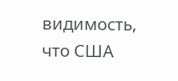видимость, что США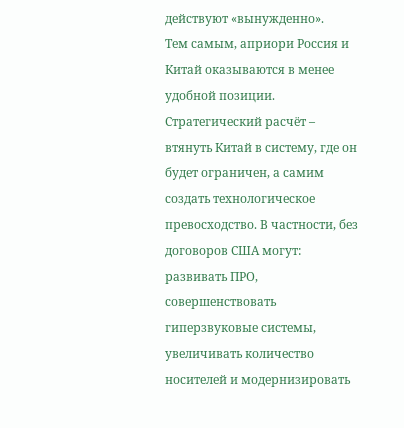действуют «вынужденно».
Тем самым, априори Россия и Китай оказываются в менее удобной позиции. Стратегический расчёт – втянуть Китай в систему, где он будет ограничен, а самим создать технологическое превосходство. В частности, без договоров США могут: развивать ПРО, совершенствовать гиперзвуковые системы, увеличивать количество носителей и модернизировать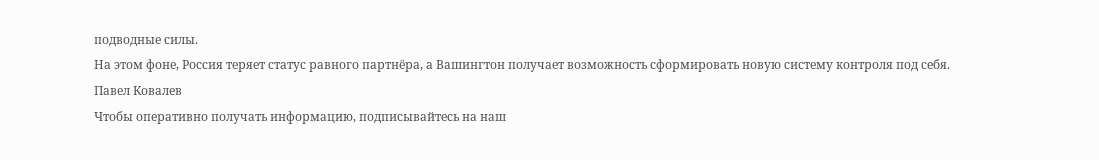подводные силы.
На этом фоне, Россия теряет статус равного партнёра, а Вашингтон получает возможность сформировать новую систему контроля под себя.
Павел Ковалев
Чтобы оперативно получать информацию, подписывайтесь на наш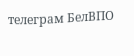телеграм БелВПО